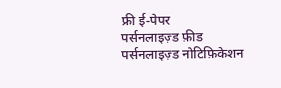फ्री ई-पेपर
पर्सनलाइज़्ड फ़ीड
पर्सनलाइज़्ड नोटिफ़िकेशन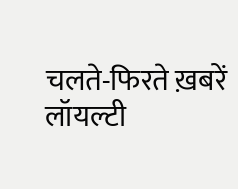चलते-फिरते ख़बरें
लॉयल्टी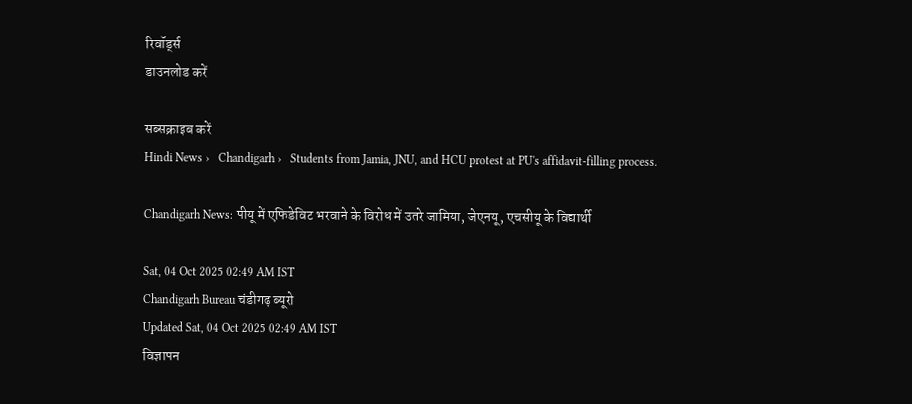रिवॉर्ड्स
डाउनलोड करें

सब्सक्राइब करें
Hindi News ›   Chandigarh ›   Students from Jamia, JNU, and HCU protest at PU's affidavit-filling process.

Chandigarh News: पीयू में एफिडेविट भरवाने के विरोध में उतरे जामिया, जेएनयू, एचसीयू के विद्यार्थी

Sat, 04 Oct 2025 02:49 AM IST
Chandigarh Bureau चंडीगढ़ ब्यूरो
Updated Sat, 04 Oct 2025 02:49 AM IST
विज्ञापन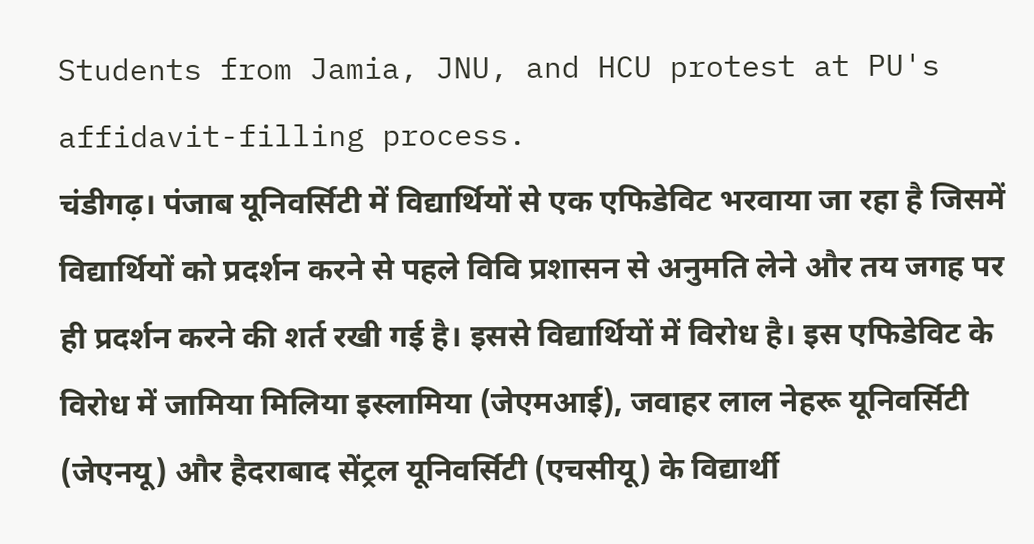Students from Jamia, JNU, and HCU protest at PU's affidavit-filling process.
चंडीगढ़। पंजाब यूनिवर्सिटी में विद्यार्थियों से एक एफिडेविट भरवाया जा रहा है जिसमें विद्यार्थियों को प्रदर्शन करने से पहले विवि प्रशासन से अनुमति लेने और तय जगह पर ही प्रदर्शन करने की शर्त रखी गई है। इससे विद्यार्थियों में विरोध है। इस एफिडेविट के विरोध में जामिया मिलिया इस्लामिया (जेएमआई), जवाहर लाल नेहरू यूनिवर्सिटी (जेएनयू) और हैदराबाद सेंट्रल यूनिवर्सिटी (एचसीयू) के विद्यार्थी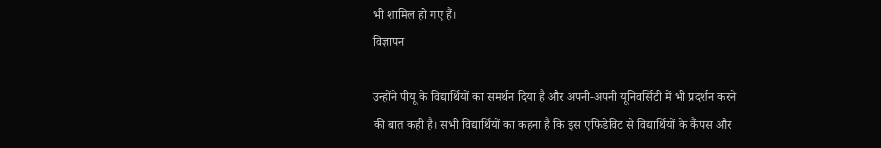भी शामिल हो गए हैं।
विज्ञापन

उन्होंने पीयू के विद्यार्थियों का समर्थन दिया है और अपनी-अपनी यूनिवर्सिटी में भी प्रदर्शन करने की बात कही है। सभी विद्यार्थियों का कहना है कि इस एफिडेविट से विद्यार्थियों के कैंपस और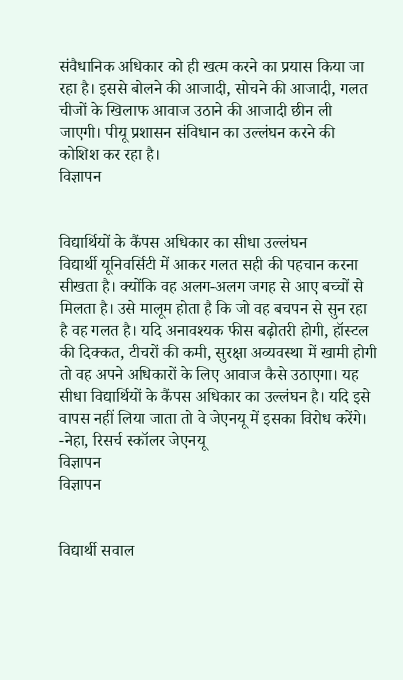संवैधानिक अधिकार को ही खत्म करने का प्रयास किया जा रहा है। इससे बोलने की आजादी, सोचने की आजादी, गलत चीजों के खिलाफ आवाज उठाने की आजादी छीन ली जाएगी। पीयू प्रशासन संविधान का उल्लंघन करने की कोशिश कर रहा है।
विज्ञापन


विद्यार्थियों के कैंपस अधिकार का सीधा उल्लंघन
विद्यार्थी यूनिवर्सिटी में आकर गलत सही की पहचान करना सीखता है। क्योंकि वह अलग-अलग जगह से आए बच्चों से मिलता है। उसे मालूम होता है कि जो वह बचपन से सुन रहा है वह गलत है। यदि अनावश्यक फीस बढ़ोतरी होगी, हॉस्टल की दिक्कत, टीचरों की कमी, सुरक्षा अव्यवस्था में खामी होगी तो वह अपने अधिकारों के लिए आवाज कैसे उठाएगा। यह सीधा विद्यार्थियों के कैंपस अधिकार का उल्लंघन है। यदि इसे वापस नहीं लिया जाता तो वे जेएनयू में इसका विरोध करेंगे। -नेहा, रिसर्च स्कॉलर जेएनयू
विज्ञापन
विज्ञापन


विद्यार्थी सवाल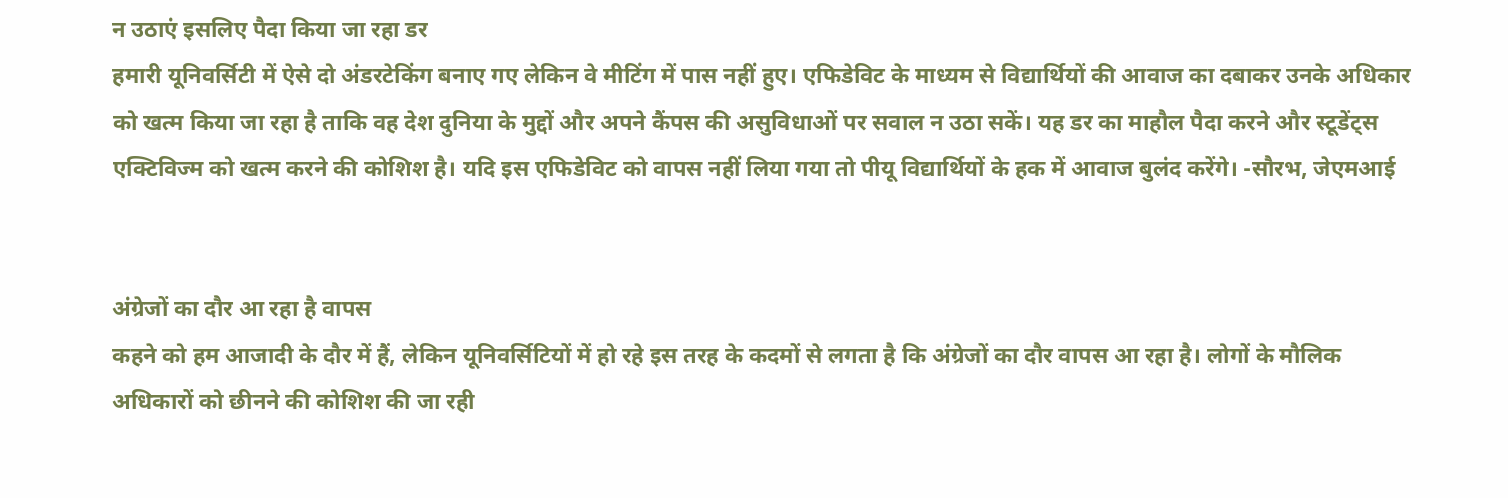न उठाएं इसलिए पैदा किया जा रहा डर
हमारी यूनिवर्सिटी में ऐसे दो अंडरटेकिंग बनाए गए लेकिन वे मीटिंग में पास नहीं हुए। एफिडेविट के माध्यम से विद्यार्थियों की आवाज का दबाकर उनके अधिकार को खत्म किया जा रहा है ताकि वह देश दुनिया के मुद्दों और अपने कैंपस की असुविधाओं पर सवाल न उठा सकें। यह डर का माहौल पैदा करने और स्टूडेंट्स एक्टिविज्म को खत्म करने की कोशिश है। यदि इस एफिडेविट को वापस नहीं लिया गया तो पीयू विद्यार्थियों के हक में आवाज बुलंद करेंगे। -सौरभ, जेएमआई


अंग्रेजों का दौर आ रहा है वापस
कहने को हम आजादी के दौर में हैं, लेकिन यूनिवर्सिटियों में हो रहे इस तरह के कदमों से लगता है कि अंग्रेजों का दौर वापस आ रहा है। लोगों के मौलिक अधिकारों को छीनने की कोशिश की जा रही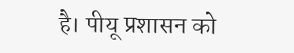है। पीयू प्रशासन को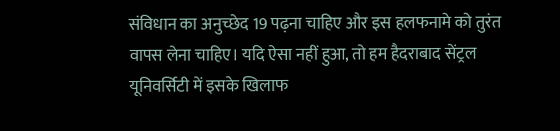संविधान का अनुच्छेद 19 पढ़ना चाहिए और इस हलफनामे को तुरंत वापस लेना चाहिए। यदि ऐसा नहीं हुआ, तो हम हैदराबाद सेंट्रल यूनिवर्सिटी में इसके खिलाफ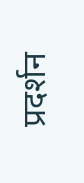प्रदर्शन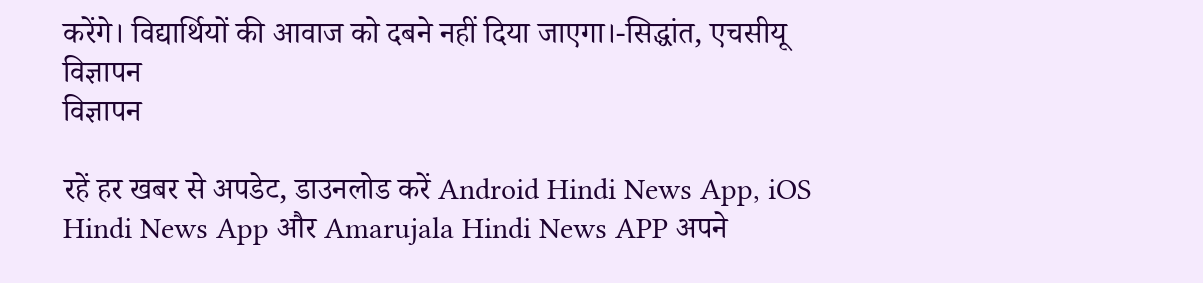करेंगे। विद्यार्थियों की आवाज को दबने नहीं दिया जाएगा।-सिद्धांत, एचसीयू
विज्ञापन
विज्ञापन

रहें हर खबर से अपडेट, डाउनलोड करें Android Hindi News App, iOS Hindi News App और Amarujala Hindi News APP अपने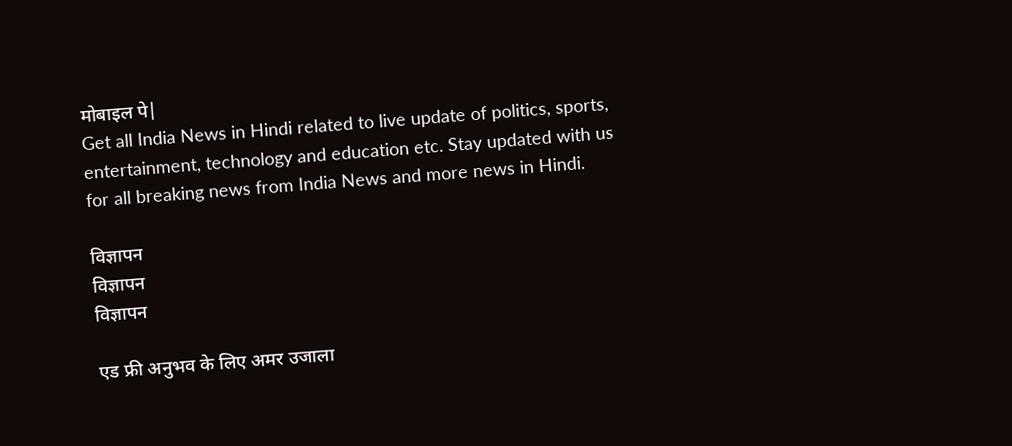मोबाइल पे|
Get all India News in Hindi related to live update of politics, sports, entertainment, technology and education etc. Stay updated with us for all breaking news from India News and more news in Hindi.

विज्ञापन
विज्ञापन
विज्ञापन

एड फ्री अनुभव के लिए अमर उजाला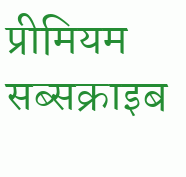प्रीमियम सब्सक्राइब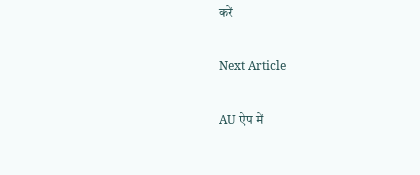करें

Next Article

AU ऐप में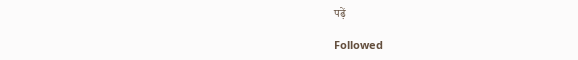पढ़ें

Followed